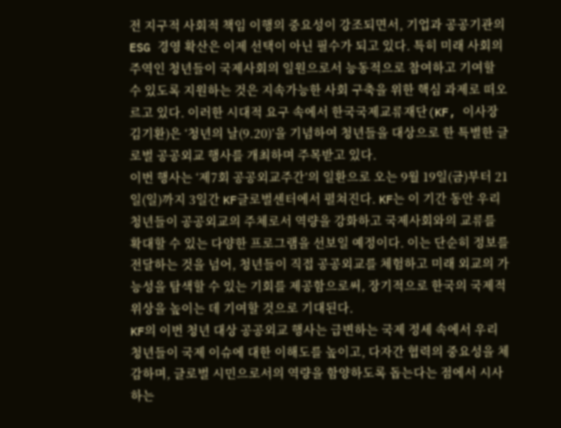전 지구적 사회적 책임 이행의 중요성이 강조되면서, 기업과 공공기관의 ESG 경영 확산은 이제 선택이 아닌 필수가 되고 있다. 특히 미래 사회의 주역인 청년들이 국제사회의 일원으로서 능동적으로 참여하고 기여할 수 있도록 지원하는 것은 지속가능한 사회 구축을 위한 핵심 과제로 떠오르고 있다. 이러한 시대적 요구 속에서 한국국제교류재단(KF, 이사장 김기환)은 ‘청년의 날(9.20)’을 기념하여 청년들을 대상으로 한 특별한 글로벌 공공외교 행사를 개최하며 주목받고 있다.
이번 행사는 ‘제7회 공공외교주간’의 일환으로 오는 9월 19일(금)부터 21일(일)까지 3일간 KF글로벌센터에서 펼쳐진다. KF는 이 기간 동안 우리 청년들이 공공외교의 주체로서 역량을 강화하고 국제사회와의 교류를 확대할 수 있는 다양한 프로그램을 선보일 예정이다. 이는 단순히 정보를 전달하는 것을 넘어, 청년들이 직접 공공외교를 체험하고 미래 외교의 가능성을 탐색할 수 있는 기회를 제공함으로써, 장기적으로 한국의 국제적 위상을 높이는 데 기여할 것으로 기대된다.
KF의 이번 청년 대상 공공외교 행사는 급변하는 국제 정세 속에서 우리 청년들이 국제 이슈에 대한 이해도를 높이고, 다자간 협력의 중요성을 체감하며, 글로벌 시민으로서의 역량을 함양하도록 돕는다는 점에서 시사하는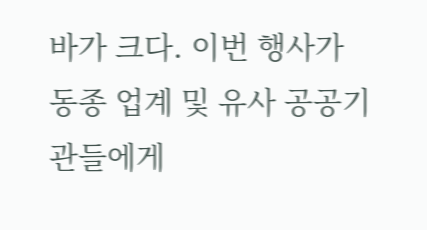바가 크다. 이번 행사가 동종 업계 및 유사 공공기관들에게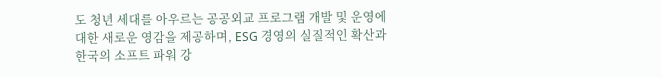도 청년 세대를 아우르는 공공외교 프로그램 개발 및 운영에 대한 새로운 영감을 제공하며, ESG 경영의 실질적인 확산과 한국의 소프트 파워 강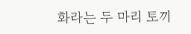화라는 두 마리 토끼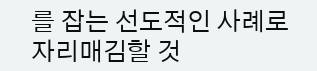를 잡는 선도적인 사례로 자리매김할 것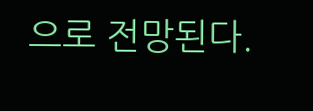으로 전망된다.